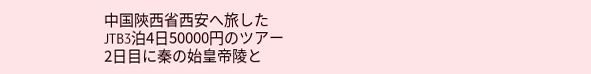中国陝西省西安へ旅した
JTB3泊4日50000円のツアー
2日目に秦の始皇帝陵と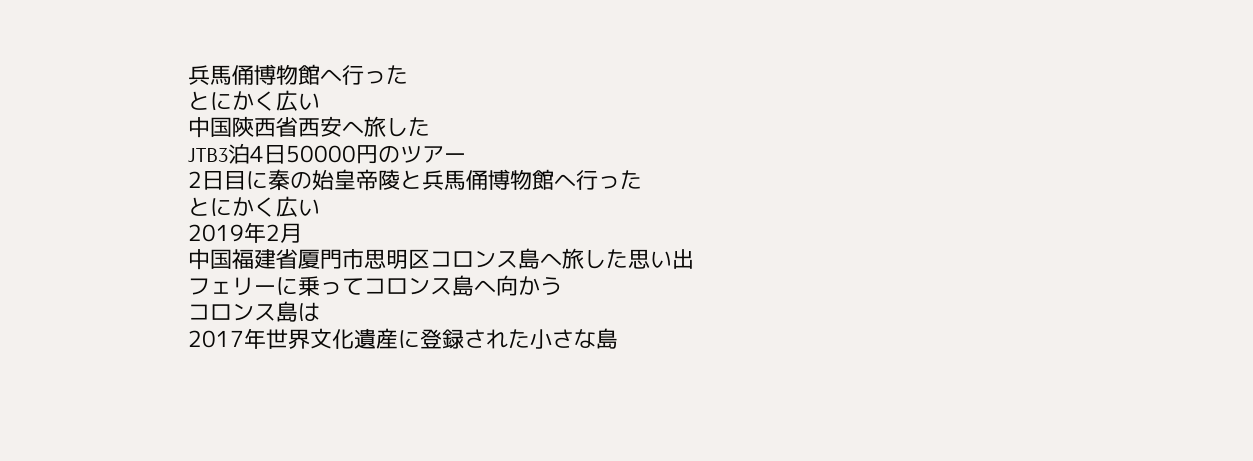兵馬俑博物館へ行った
とにかく広い
中国陝西省西安へ旅した
JTB3泊4日50000円のツアー
2日目に秦の始皇帝陵と兵馬俑博物館へ行った
とにかく広い
2019年2月
中国福建省厦門市思明区コロンス島へ旅した思い出
フェリーに乗ってコロンス島へ向かう
コロンス島は
2017年世界文化遺産に登録された小さな島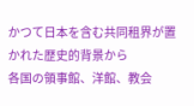かつて日本を含む共同租界が置かれた歴史的背景から
各国の領事館、洋館、教会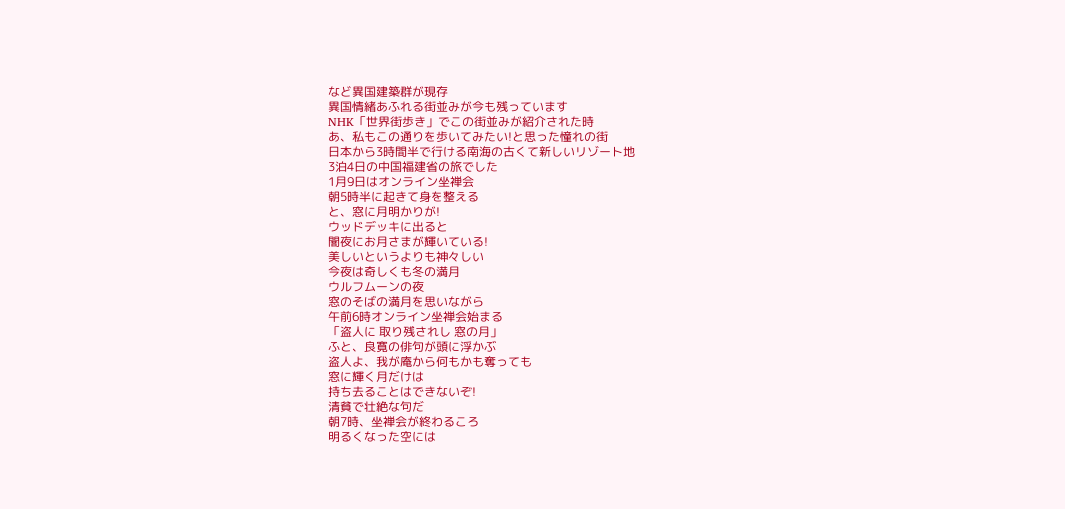など異国建築群が現存
異国情緒あふれる街並みが今も残っています
NHK「世界街歩き」でこの街並みが紹介された時
あ、私もこの通りを歩いてみたい!と思った憧れの街
日本から3時間半で行ける南海の古くて新しいリゾート地
3泊4日の中国福建省の旅でした
1月9日はオンライン坐禅会
朝5時半に起きて身を整える
と、窓に月明かりが!
ウッドデッキに出ると
闇夜にお月さまが輝いている!
美しいというよりも神々しい
今夜は奇しくも冬の満月
ウルフムーンの夜
窓のそばの満月を思いながら
午前6時オンライン坐禅会始まる
「盗人に 取り残されし 窓の月」
ふと、良寛の俳句が頭に浮かぶ
盗人よ、我が庵から何もかも奪っても
窓に輝く月だけは
持ち去ることはできないぞ!
清貧で壮絶な句だ
朝7時、坐禅会が終わるころ
明るくなった空には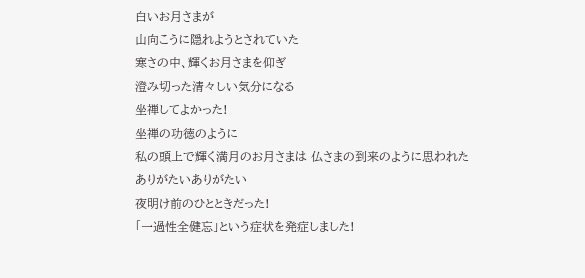白いお月さまが
山向こうに隠れようとされていた
寒さの中、輝くお月さまを仰ぎ
澄み切った清々しい気分になる
坐禅してよかった!
坐禅の功徳のように
私の頭上で輝く満月のお月さまは 仏さまの到来のように思われた
ありがたいありがたい
夜明け前のひとときだった!
「一過性全健忘」という症状を発症しました!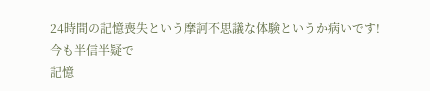24時間の記憶喪失という摩訶不思議な体験というか病いです!
今も半信半疑で
記憶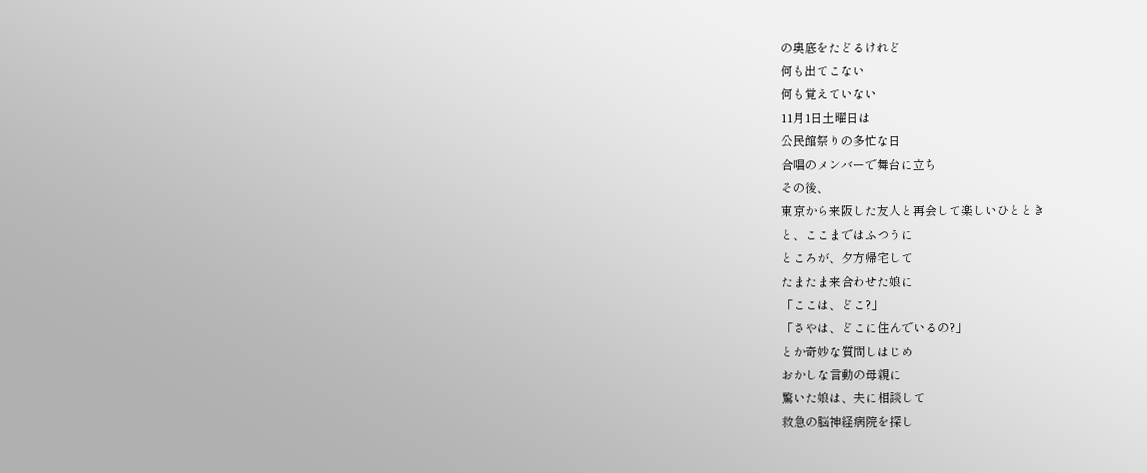の奥底をたどるけれど
何も出てこない
何も覚えていない
11月1日土曜日は
公民館祭りの多忙な日
合唱のメンバーで舞台に立ち
その後、
東京から来阪した友人と再会して楽しいひととき
と、ここまではふつうに
ところが、夕方帰宅して
たまたま来合わせた娘に
「ここは、どこ?」
「さやは、どこに住んでいるの?」
とか奇妙な質問しはじめ
おかしな言動の母親に
驚いた娘は、夫に相談して
救急の脳神経病院を探し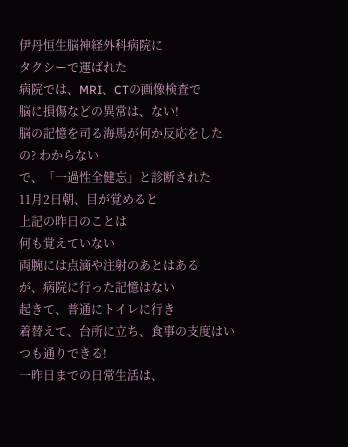伊丹恒生脳神経外科病院に
タクシーで運ばれた
病院では、MRI、CTの画像検査で
脳に損傷などの異常は、ない!
脳の記憶を司る海馬が何か反応をしたの? わからない
で、「一過性全健忘」と診断された
11月2日朝、目が覚めると
上記の昨日のことは
何も覚えていない
両腕には点滴や注射のあとはある
が、病院に行った記憶はない
起きて、普通にトイレに行き
着替えて、台所に立ち、食事の支度はいつも通りできる!
一昨日までの日常生活は、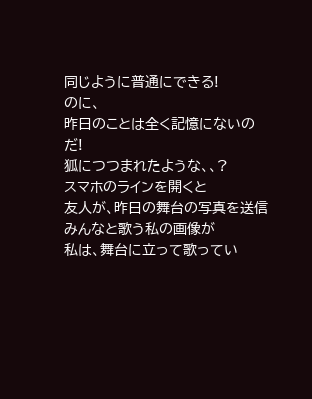同じように普通にできる!
のに、
昨日のことは全く記憶にないのだ!
狐につつまれたような、、?
スマホのラインを開くと
友人が、昨日の舞台の写真を送信
みんなと歌う私の画像が
私は、舞台に立って歌ってい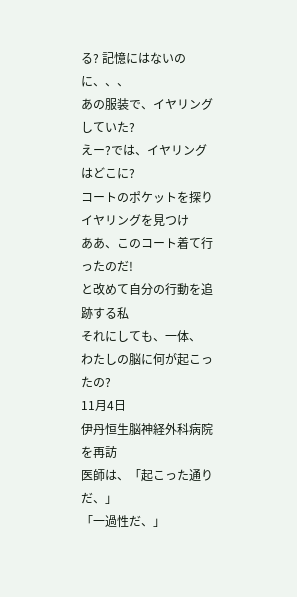る? 記憶にはないのに、、、
あの服装で、イヤリングしていた?
えー?では、イヤリングはどこに?
コートのポケットを探り
イヤリングを見つけ
ああ、このコート着て行ったのだ!
と改めて自分の行動を追跡する私
それにしても、一体、
わたしの脳に何が起こったの?
11月4日
伊丹恒生脳神経外科病院を再訪
医師は、「起こった通りだ、」
「一過性だ、」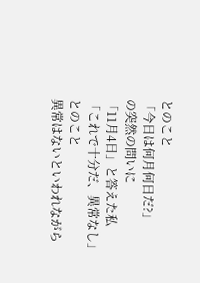とのこと
「今日は何月何日だ?」
の突然の問いに
「11月4日」と答えた私
「これで十分だ、異常なし」
とのこと
異常はないといわれながら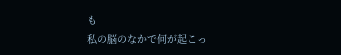も
私の脳のなかで何が起こっ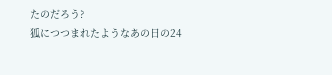たのだろう?
狐につつまれたようなあの日の24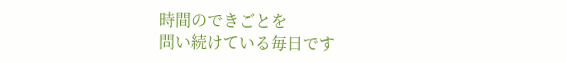時間のできごとを
問い続けている毎日です